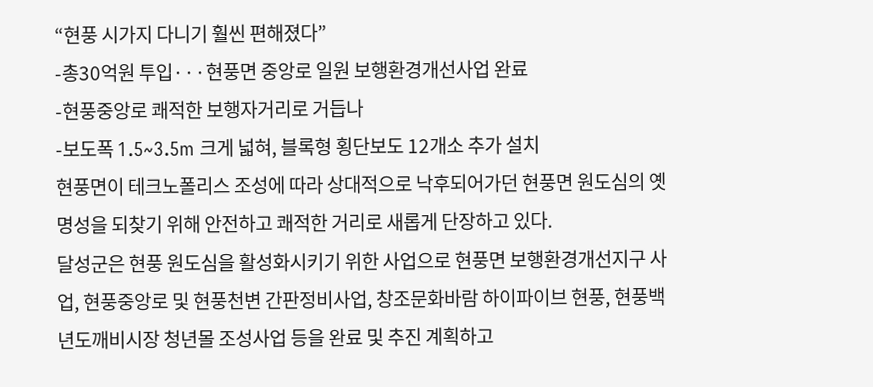“현풍 시가지 다니기 훨씬 편해졌다”
-총30억원 투입···현풍면 중앙로 일원 보행환경개선사업 완료
-현풍중앙로 쾌적한 보행자거리로 거듭나
-보도폭 1.5~3.5m 크게 넓혀, 블록형 횡단보도 12개소 추가 설치
현풍면이 테크노폴리스 조성에 따라 상대적으로 낙후되어가던 현풍면 원도심의 옛 명성을 되찾기 위해 안전하고 쾌적한 거리로 새롭게 단장하고 있다.
달성군은 현풍 원도심을 활성화시키기 위한 사업으로 현풍면 보행환경개선지구 사업, 현풍중앙로 및 현풍천변 간판정비사업, 창조문화바람 하이파이브 현풍, 현풍백년도깨비시장 청년몰 조성사업 등을 완료 및 추진 계획하고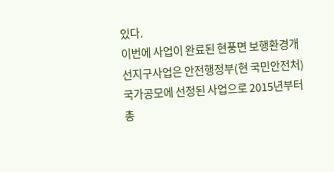있다.
이번에 사업이 완료된 현풍면 보행환경개선지구사업은 안전행정부(현 국민안전처) 국가공모에 선정된 사업으로 2015년부터 총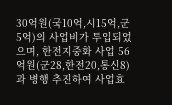30억원(국10억,시15억,군5억)의 사업비가 투입되었으며, 한전지중화 사업 56억원(군28,한전20,통신8)과 병행 추진하여 사업효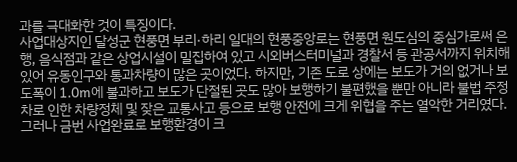과를 극대화한 것이 특징이다.
사업대상지인 달성군 현풍면 부리·하리 일대의 현풍중앙로는 현풍면 원도심의 중심가로써 은행, 음식점과 같은 상업시설이 밀집하여 있고 시외버스터미널과 경찰서 등 관공서까지 위치해 있어 유동인구와 통과차량이 많은 곳이었다. 하지만, 기존 도로 상에는 보도가 거의 없거나 보도폭이 1.0m에 불과하고 보도가 단절된 곳도 많아 보행하기 불편했을 뿐만 아니라 불법 주정차로 인한 차량정체 및 잦은 교통사고 등으로 보행 안전에 크게 위협을 주는 열악한 거리였다.
그러나 금번 사업완료로 보행환경이 크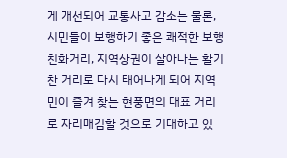게 개선되어 교통사고 감소는 물론, 시민들이 보행하기 좋은 쾌적한 보행친화거리, 지역상권이 살아나는 활기찬 거리로 다시 태어나게 되어 지역민이 즐겨 찾는 현풍면의 대표 거리로 자리매김할 것으로 기대하고 있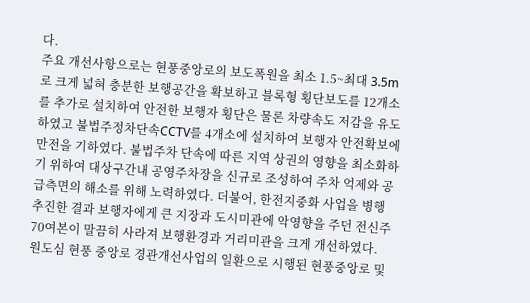다.
주요 개선사항으로는 현풍중앙로의 보도폭원을 최소 1.5~최대 3.5m로 크게 넓혀 충분한 보행공간을 확보하고 블록형 횡단보도를 12개소를 추가로 설치하여 안전한 보행자 횡단은 물론 차량속도 저감을 유도하였고 불법주정차단속CCTV를 4개소에 설치하여 보행자 안전확보에 만전을 기하였다. 불법주차 단속에 따른 지역 상권의 영향을 최소화하기 위하여 대상구간내 공영주차장을 신규로 조성하여 주차 억제와 공급측면의 해소를 위해 노력하였다. 더불어, 한전지중화 사업을 병행 추진한 결과 보행자에게 큰 지장과 도시미관에 악영향을 주던 전신주 70여본이 말끔히 사라져 보행환경과 거리미관을 크게 개선하였다.
원도심 현풍 중앙로 경관개선사업의 일환으로 시행된 현풍중앙로 및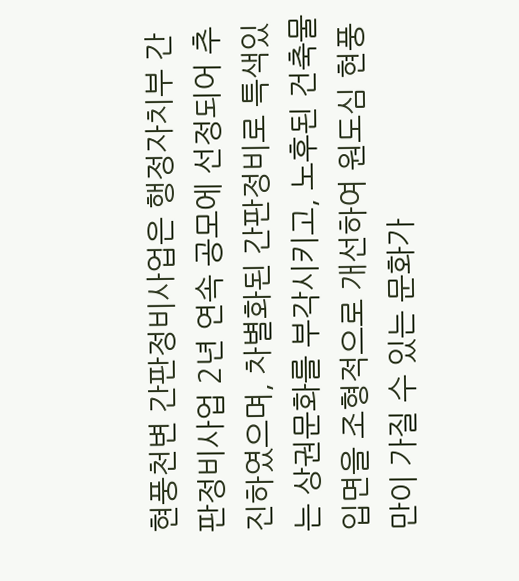현풍천변 간판정비사업은 행정자치부 간판정비사업 2년 연속 공모에 선정되어 추진하였으며, 차별화된 간판정비로 특색있는 상권문화를 부각시키고, 노후된 건축물 입면을 조형적으로 개선하여 원도심 현풍만이 가질 수 있는 문화가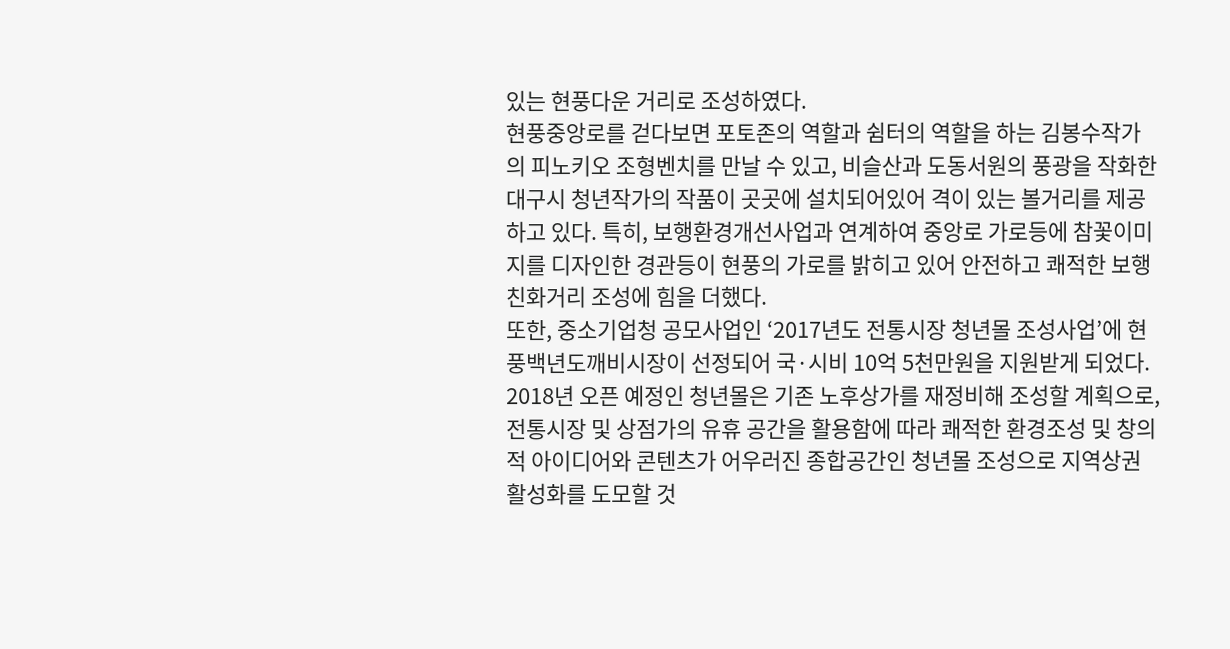있는 현풍다운 거리로 조성하였다.
현풍중앙로를 걷다보면 포토존의 역할과 쉼터의 역할을 하는 김봉수작가의 피노키오 조형벤치를 만날 수 있고, 비슬산과 도동서원의 풍광을 작화한 대구시 청년작가의 작품이 곳곳에 설치되어있어 격이 있는 볼거리를 제공하고 있다. 특히, 보행환경개선사업과 연계하여 중앙로 가로등에 참꽃이미지를 디자인한 경관등이 현풍의 가로를 밝히고 있어 안전하고 쾌적한 보행친화거리 조성에 힘을 더했다.
또한, 중소기업청 공모사업인 ‘2017년도 전통시장 청년몰 조성사업’에 현풍백년도깨비시장이 선정되어 국·시비 10억 5천만원을 지원받게 되었다. 2018년 오픈 예정인 청년몰은 기존 노후상가를 재정비해 조성할 계획으로, 전통시장 및 상점가의 유휴 공간을 활용함에 따라 쾌적한 환경조성 및 창의적 아이디어와 콘텐츠가 어우러진 종합공간인 청년몰 조성으로 지역상권 활성화를 도모할 것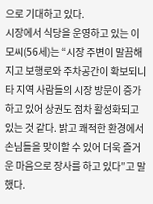으로 기대하고 있다.
시장에서 식당을 운영하고 있는 이 모씨(56세)는 “시장 주변이 말끔해지고 보행로와 주차공간이 확보되니 타 지역 사람들의 시장 방문이 증가하고 있어 상권도 점차 활성화되고 있는 것 같다. 밝고 쾌적한 환경에서 손님들을 맞이할 수 있어 더욱 즐거운 마음으로 장사를 하고 있다”고 말했다.